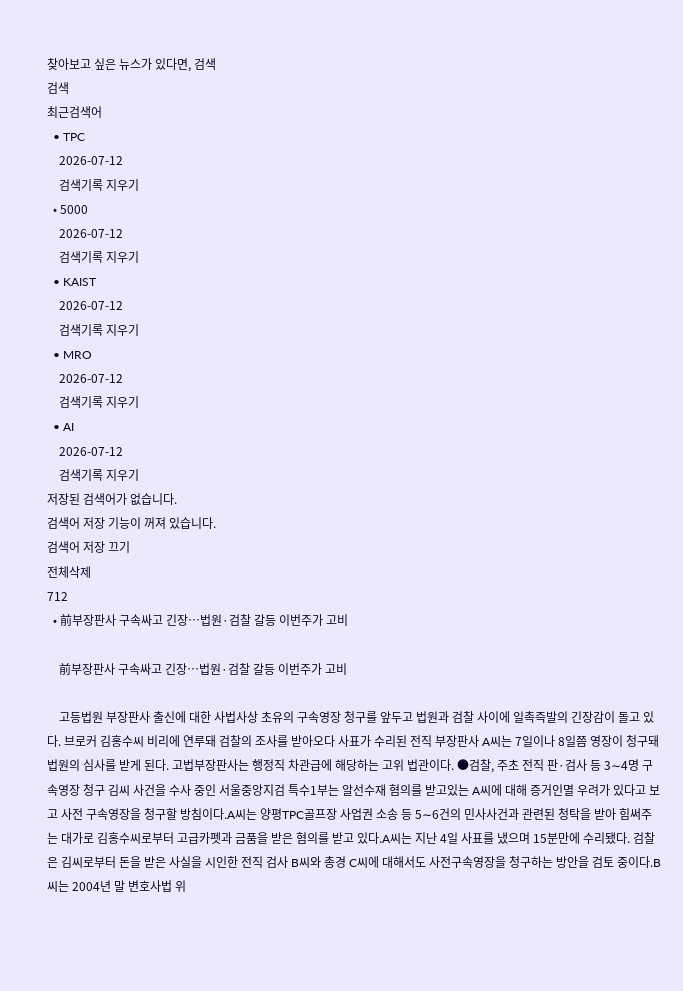찾아보고 싶은 뉴스가 있다면, 검색
검색
최근검색어
  • TPC
    2026-07-12
    검색기록 지우기
  • 5000
    2026-07-12
    검색기록 지우기
  • KAIST
    2026-07-12
    검색기록 지우기
  • MRO
    2026-07-12
    검색기록 지우기
  • AI
    2026-07-12
    검색기록 지우기
저장된 검색어가 없습니다.
검색어 저장 기능이 꺼져 있습니다.
검색어 저장 끄기
전체삭제
712
  • 前부장판사 구속싸고 긴장…법원·검찰 갈등 이번주가 고비

    前부장판사 구속싸고 긴장…법원·검찰 갈등 이번주가 고비

    고등법원 부장판사 출신에 대한 사법사상 초유의 구속영장 청구를 앞두고 법원과 검찰 사이에 일촉즉발의 긴장감이 돌고 있다. 브로커 김홍수씨 비리에 연루돼 검찰의 조사를 받아오다 사표가 수리된 전직 부장판사 A씨는 7일이나 8일쯤 영장이 청구돼 법원의 심사를 받게 된다. 고법부장판사는 행정직 차관급에 해당하는 고위 법관이다. ●검찰, 주초 전직 판·검사 등 3∼4명 구속영장 청구 김씨 사건을 수사 중인 서울중앙지검 특수1부는 알선수재 혐의를 받고있는 A씨에 대해 증거인멸 우려가 있다고 보고 사전 구속영장을 청구할 방침이다.A씨는 양평TPC골프장 사업권 소송 등 5∼6건의 민사사건과 관련된 청탁을 받아 힘써주는 대가로 김홍수씨로부터 고급카펫과 금품을 받은 혐의를 받고 있다.A씨는 지난 4일 사표를 냈으며 15분만에 수리됐다. 검찰은 김씨로부터 돈을 받은 사실을 시인한 전직 검사 B씨와 총경 C씨에 대해서도 사전구속영장을 청구하는 방안을 검토 중이다.B씨는 2004년 말 변호사법 위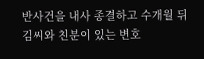반사건을 내사 종결하고 수개월 뒤 김씨와 친분이 있는 변호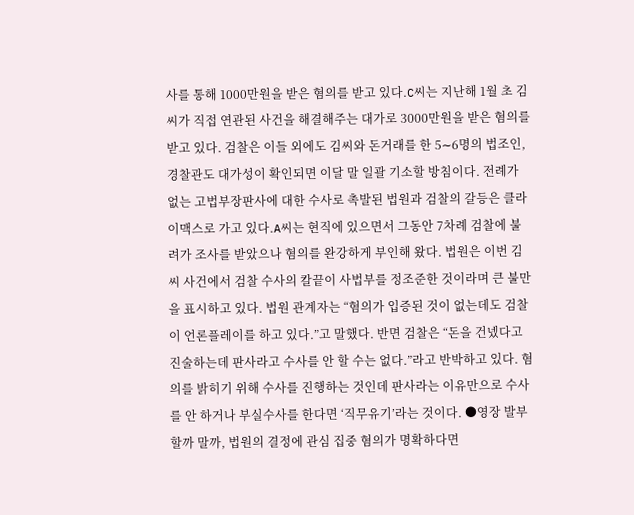사를 통해 1000만원을 받은 혐의를 받고 있다.C씨는 지난해 1월 초 김씨가 직접 연관된 사건을 해결해주는 대가로 3000만원을 받은 혐의를 받고 있다. 검찰은 이들 외에도 김씨와 돈거래를 한 5∼6명의 법조인, 경찰관도 대가성이 확인되면 이달 말 일괄 기소할 방침이다. 전례가 없는 고법부장판사에 대한 수사로 촉발된 법원과 검찰의 갈등은 클라이맥스로 가고 있다.A씨는 현직에 있으면서 그동안 7차례 검찰에 불려가 조사를 받았으나 혐의를 완강하게 부인해 왔다. 법원은 이번 김씨 사건에서 검찰 수사의 칼끝이 사법부를 정조준한 것이라며 큰 불만을 표시하고 있다. 법원 관계자는 “혐의가 입증된 것이 없는데도 검찰이 언론플레이를 하고 있다.”고 말했다. 반면 검찰은 “돈을 건넸다고 진술하는데 판사라고 수사를 안 할 수는 없다.”라고 반박하고 있다. 혐의를 밝히기 위해 수사를 진행하는 것인데 판사라는 이유만으로 수사를 안 하거나 부실수사를 한다면 ‘직무유기’라는 것이다. ●영장 발부할까 말까, 법원의 결정에 관심 집중 혐의가 명확하다면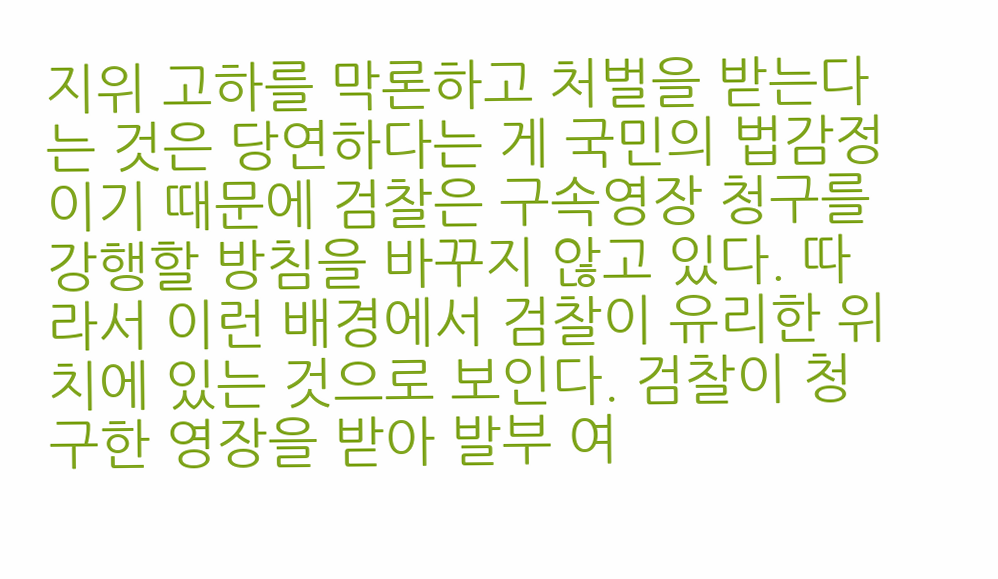지위 고하를 막론하고 처벌을 받는다는 것은 당연하다는 게 국민의 법감정이기 때문에 검찰은 구속영장 청구를 강행할 방침을 바꾸지 않고 있다. 따라서 이런 배경에서 검찰이 유리한 위치에 있는 것으로 보인다. 검찰이 청구한 영장을 받아 발부 여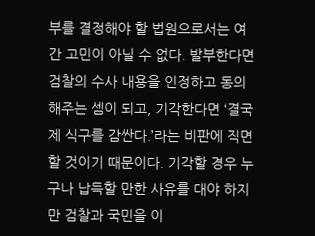부를 결정해야 할 법원으로서는 여간 고민이 아닐 수 없다. 발부한다면 검찰의 수사 내용을 인정하고 동의해주는 셈이 되고, 기각한다면 ‘결국 제 식구를 감싼다.’라는 비판에 직면할 것이기 때문이다. 기각할 경우 누구나 납득할 만한 사유를 대야 하지만 검찰과 국민을 이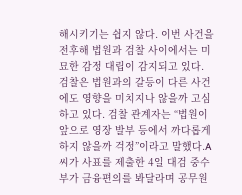해시키기는 쉽지 않다. 이번 사건을 전후해 법원과 검찰 사이에서는 미묘한 감정 대립이 감지되고 있다. 검찰은 법원과의 갈등이 다른 사건에도 영향을 미치지나 않을까 고심하고 있다. 검찰 관계자는 “법원이 앞으로 영장 발부 등에서 까다롭게 하지 않을까 걱정”이라고 말했다.A씨가 사표를 제출한 4일 대검 중수부가 금융편의를 봐달라며 공무원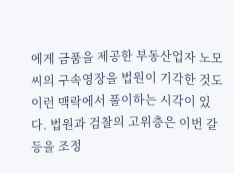에게 금품을 제공한 부동산업자 노모씨의 구속영장을 법원이 기각한 것도 이런 맥락에서 풀이하는 시각이 있다. 법원과 검찰의 고위층은 이번 갈등을 조정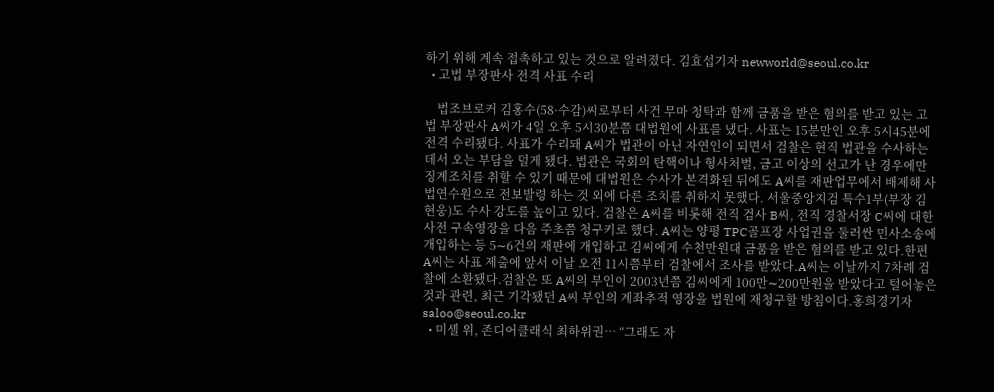하기 위해 계속 접촉하고 있는 것으로 알려졌다. 김효섭기자 newworld@seoul.co.kr
  • 고법 부장판사 전격 사표 수리

    법조브로커 김홍수(58·수감)씨로부터 사건 무마 청탁과 함께 금품을 받은 혐의를 받고 있는 고법 부장판사 A씨가 4일 오후 5시30분쯤 대법원에 사표를 냈다. 사표는 15분만인 오후 5시45분에 전격 수리됐다. 사표가 수리돼 A씨가 법관이 아닌 자연인이 되면서 검찰은 현직 법관을 수사하는 데서 오는 부담을 덜게 됐다. 법관은 국회의 탄핵이나 형사처벌, 금고 이상의 선고가 난 경우에만 징계조치를 취할 수 있기 때문에 대법원은 수사가 본격화된 뒤에도 A씨를 재판업무에서 배제해 사법연수원으로 전보발령 하는 것 외에 다른 조치를 취하지 못했다. 서울중앙지검 특수1부(부장 김현웅)도 수사 강도를 높이고 있다. 검찰은 A씨를 비롯해 전직 검사 B씨, 전직 경찰서장 C씨에 대한 사전 구속영장을 다음 주초쯤 청구키로 했다. A씨는 양평 TPC골프장 사업권을 둘러싼 민사소송에 개입하는 등 5∼6건의 재판에 개입하고 김씨에게 수천만원대 금품을 받은 혐의를 받고 있다.한편 A씨는 사표 제출에 앞서 이날 오전 11시쯤부터 검찰에서 조사를 받았다.A씨는 이날까지 7차례 검찰에 소환됐다.검찰은 또 A씨의 부인이 2003년쯤 김씨에게 100만∼200만원을 받았다고 털어놓은 것과 관련, 최근 기각됐던 A씨 부인의 계좌추적 영장을 법원에 재청구할 방침이다.홍희경기자 saloo@seoul.co.kr
  • 미셸 위, 존디어클래식 최하위권… “그래도 자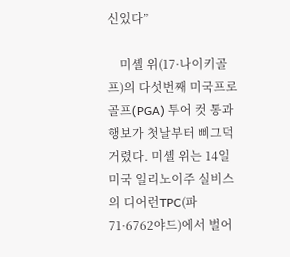신있다”

    미셸 위(17·나이키골프)의 다섯번째 미국프로골프(PGA) 투어 컷 통과 행보가 첫날부터 삐그덕거렸다. 미셸 위는 14일 미국 일리노이주 실비스의 디어런TPC(파71·6762야드)에서 벌어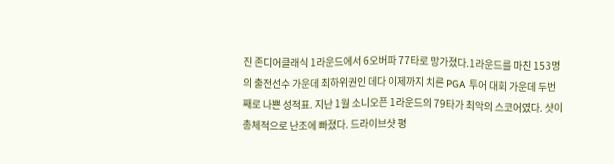진 존디어클래식 1라운드에서 6오버파 77타로 망가졌다.1라운드를 마친 153명의 출전선수 가운데 최하위권인 데다 이제까지 치른 PGA 투어 대회 가운데 두번째로 나쁜 성적표. 지난 1월 소니오픈 1라운드의 79타가 최악의 스코어였다. 샷이 총체적으로 난조에 빠졌다. 드라이브샷 평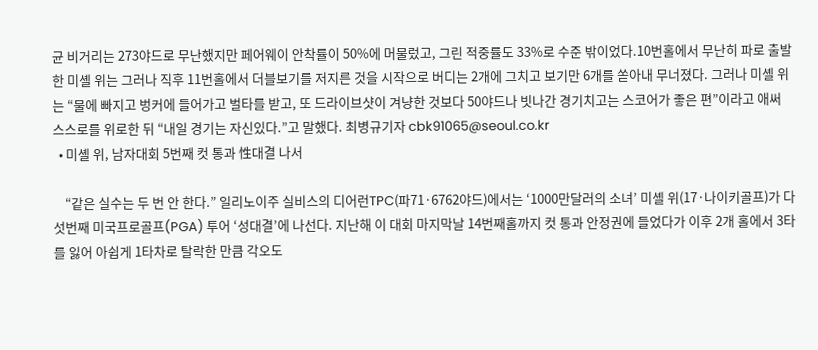균 비거리는 273야드로 무난했지만 페어웨이 안착률이 50%에 머물렀고, 그린 적중률도 33%로 수준 밖이었다.10번홀에서 무난히 파로 출발한 미셸 위는 그러나 직후 11번홀에서 더블보기를 저지른 것을 시작으로 버디는 2개에 그치고 보기만 6개를 쏟아내 무너졌다. 그러나 미셸 위는 “물에 빠지고 벙커에 들어가고 벌타를 받고, 또 드라이브샷이 겨냥한 것보다 50야드나 빗나간 경기치고는 스코어가 좋은 편”이라고 애써 스스로를 위로한 뒤 “내일 경기는 자신있다.”고 말했다. 최병규기자 cbk91065@seoul.co.kr
  • 미셸 위, 남자대회 5번째 컷 통과 性대결 나서

    “같은 실수는 두 번 안 한다.” 일리노이주 실비스의 디어런TPC(파71·6762야드)에서는 ‘1000만달러의 소녀’ 미셸 위(17·나이키골프)가 다섯번째 미국프로골프(PGA) 투어 ‘성대결’에 나선다. 지난해 이 대회 마지막날 14번째홀까지 컷 통과 안정권에 들었다가 이후 2개 홀에서 3타를 잃어 아쉽게 1타차로 탈락한 만큼 각오도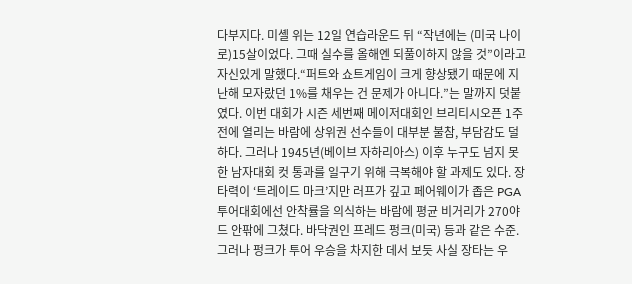다부지다. 미셸 위는 12일 연습라운드 뒤 “작년에는 (미국 나이로)15살이었다. 그때 실수를 올해엔 되풀이하지 않을 것”이라고 자신있게 말했다.“퍼트와 쇼트게임이 크게 향상됐기 때문에 지난해 모자랐던 1%를 채우는 건 문제가 아니다.”는 말까지 덧붙였다. 이번 대회가 시즌 세번째 메이저대회인 브리티시오픈 1주 전에 열리는 바람에 상위권 선수들이 대부분 불참, 부담감도 덜하다. 그러나 1945년(베이브 자하리아스) 이후 누구도 넘지 못한 남자대회 컷 통과를 일구기 위해 극복해야 할 과제도 있다. 장타력이 ‘트레이드 마크’지만 러프가 깊고 페어웨이가 좁은 PGA 투어대회에선 안착률을 의식하는 바람에 평균 비거리가 270야드 안팎에 그쳤다. 바닥권인 프레드 펑크(미국) 등과 같은 수준. 그러나 펑크가 투어 우승을 차지한 데서 보듯 사실 장타는 우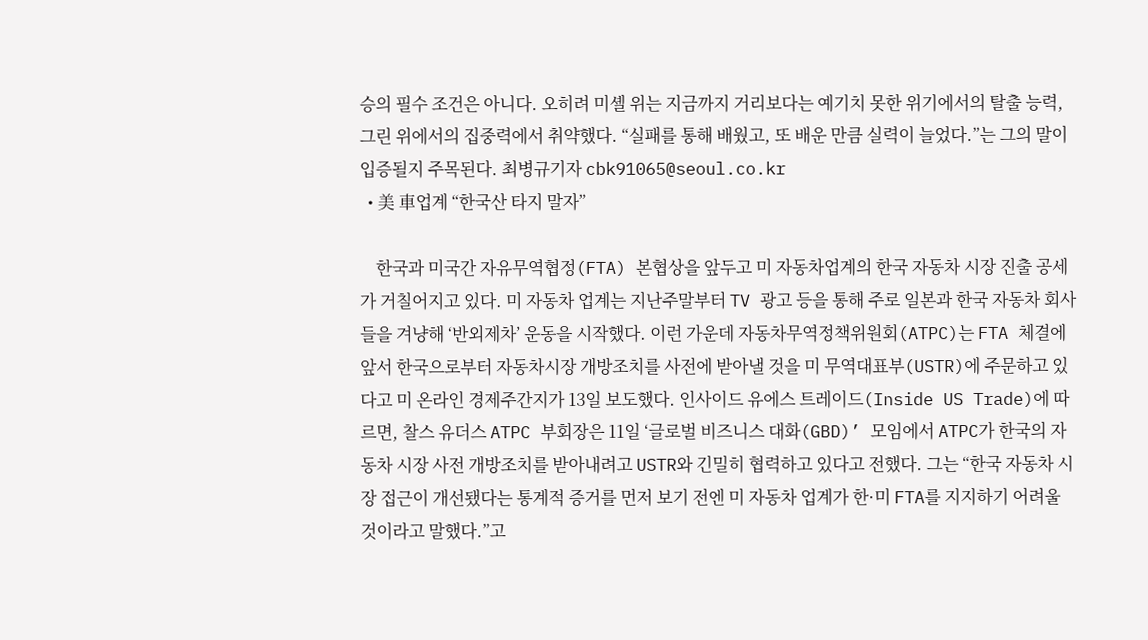승의 필수 조건은 아니다. 오히려 미셸 위는 지금까지 거리보다는 예기치 못한 위기에서의 탈출 능력, 그린 위에서의 집중력에서 취약했다. “실패를 통해 배웠고, 또 배운 만큼 실력이 늘었다.”는 그의 말이 입증될지 주목된다. 최병규기자 cbk91065@seoul.co.kr
  • 美 車업계 “한국산 타지 말자”

    한국과 미국간 자유무역협정(FTA) 본협상을 앞두고 미 자동차업계의 한국 자동차 시장 진출 공세가 거칠어지고 있다. 미 자동차 업계는 지난주말부터 TV 광고 등을 통해 주로 일본과 한국 자동차 회사들을 겨냥해 ‘반외제차’ 운동을 시작했다. 이런 가운데 자동차무역정책위원회(ATPC)는 FTA 체결에 앞서 한국으로부터 자동차시장 개방조치를 사전에 받아낼 것을 미 무역대표부(USTR)에 주문하고 있다고 미 온라인 경제주간지가 13일 보도했다. 인사이드 유에스 트레이드(Inside US Trade)에 따르면, 찰스 유더스 ATPC 부회장은 11일 ‘글로벌 비즈니스 대화(GBD)’ 모임에서 ATPC가 한국의 자동차 시장 사전 개방조치를 받아내려고 USTR와 긴밀히 협력하고 있다고 전했다. 그는 “한국 자동차 시장 접근이 개선됐다는 통계적 증거를 먼저 보기 전엔 미 자동차 업계가 한·미 FTA를 지지하기 어려울 것이라고 말했다.”고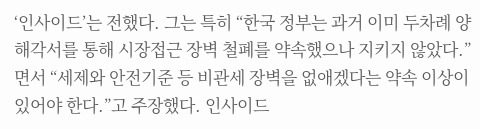‘인사이드’는 전했다. 그는 특히 “한국 정부는 과거 이미 두차례 양해각서를 통해 시장접근 장벽 철폐를 약속했으나 지키지 않았다.”면서 “세제와 안전기준 등 비관세 장벽을 없애겠다는 약속 이상이 있어야 한다.”고 주장했다. 인사이드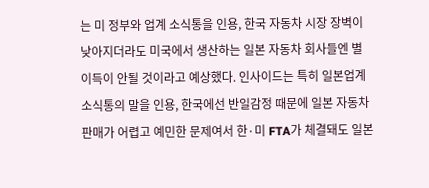는 미 정부와 업계 소식통을 인용, 한국 자동차 시장 장벽이 낮아지더라도 미국에서 생산하는 일본 자동차 회사들엔 별 이득이 안될 것이라고 예상했다. 인사이드는 특히 일본업계 소식통의 말을 인용, 한국에선 반일감정 때문에 일본 자동차 판매가 어렵고 예민한 문제여서 한·미 FTA가 체결돼도 일본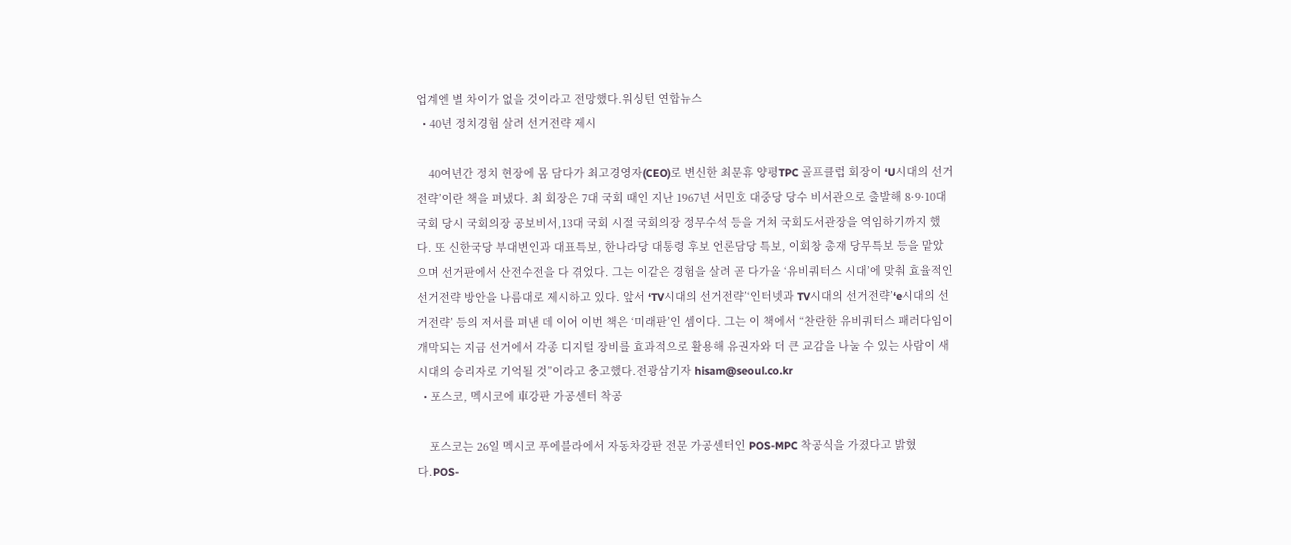업계엔 별 차이가 없을 것이라고 전망했다.워싱턴 연합뉴스
  • 40년 정치경험 살려 선거전략 제시

    40여년간 정치 현장에 몸 담다가 최고경영자(CEO)로 변신한 최문휴 양평TPC 골프클럽 회장이 ‘U시대의 선거전략’이란 책을 펴냈다. 최 회장은 7대 국회 때인 지난 1967년 서민호 대중당 당수 비서관으로 출발해 8·9·10대 국회 당시 국회의장 공보비서,13대 국회 시절 국회의장 정무수석 등을 거쳐 국회도서관장을 역임하기까지 했다. 또 신한국당 부대변인과 대표특보, 한나라당 대통령 후보 언론담당 특보, 이회창 총재 당무특보 등을 맡았으며 선거판에서 산전수전을 다 겪었다. 그는 이같은 경험을 살려 곧 다가올 ‘유비쿼터스 시대’에 맞춰 효율적인 선거전략 방안을 나름대로 제시하고 있다. 앞서 ‘TV시대의 선거전략’‘인터넷과 TV시대의 선거전략’‘e시대의 선거전략’ 등의 저서를 펴낸 데 이어 이번 책은 ‘미래판’인 셈이다. 그는 이 책에서 “찬란한 유비쿼터스 패러다임이 개막되는 지금 선거에서 각종 디지털 장비를 효과적으로 활용해 유권자와 더 큰 교감을 나눌 수 있는 사람이 새 시대의 승리자로 기억될 것”이라고 충고했다.전광삼기자 hisam@seoul.co.kr
  • 포스코, 멕시코에 車강판 가공센터 착공

    포스코는 26일 멕시코 푸에블라에서 자동차강판 전문 가공센터인 POS-MPC 착공식을 가졌다고 밝혔다.POS-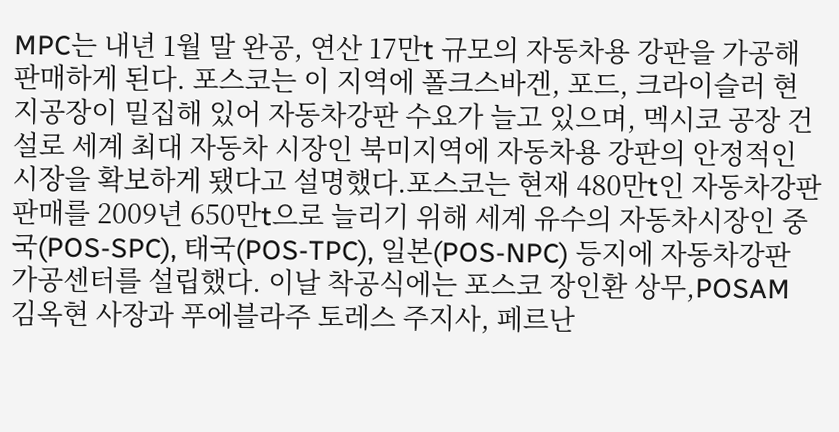MPC는 내년 1월 말 완공, 연산 17만t 규모의 자동차용 강판을 가공해 판매하게 된다. 포스코는 이 지역에 폴크스바겐, 포드, 크라이슬러 현지공장이 밀집해 있어 자동차강판 수요가 늘고 있으며, 멕시코 공장 건설로 세계 최대 자동차 시장인 북미지역에 자동차용 강판의 안정적인 시장을 확보하게 됐다고 설명했다.포스코는 현재 480만t인 자동차강판 판매를 2009년 650만t으로 늘리기 위해 세계 유수의 자동차시장인 중국(POS-SPC), 태국(POS-TPC), 일본(POS-NPC) 등지에 자동차강판 가공센터를 설립했다. 이날 착공식에는 포스코 장인환 상무,POSAM 김옥현 사장과 푸에블라주 토레스 주지사, 페르난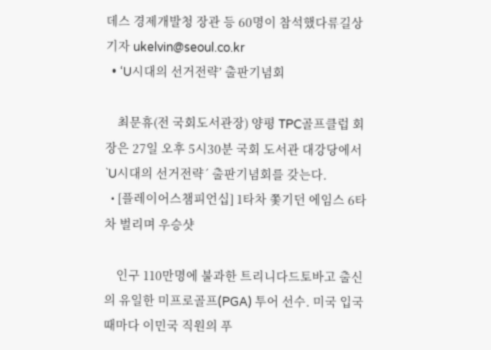데스 경제개발청 장관 등 60명이 참석했다류길상기자 ukelvin@seoul.co.kr
  • ‘U시대의 선거전략’ 출판기념회

    최문휴(전 국회도서관장) 양평 TPC골프클럽 회장은 27일 오후 5시30분 국회 도서관 대강당에서 `U시대의 선거전략´ 출판기념회를 갖는다.
  • [플레이어스챔피언십] 1타차 쫓기던 에임스 6타차 벌리며 우승샷

    인구 110만명에 불과한 트리니다드토바고 출신의 유일한 미프로골프(PGA) 투어 선수. 미국 입국 때마다 이민국 직원의 푸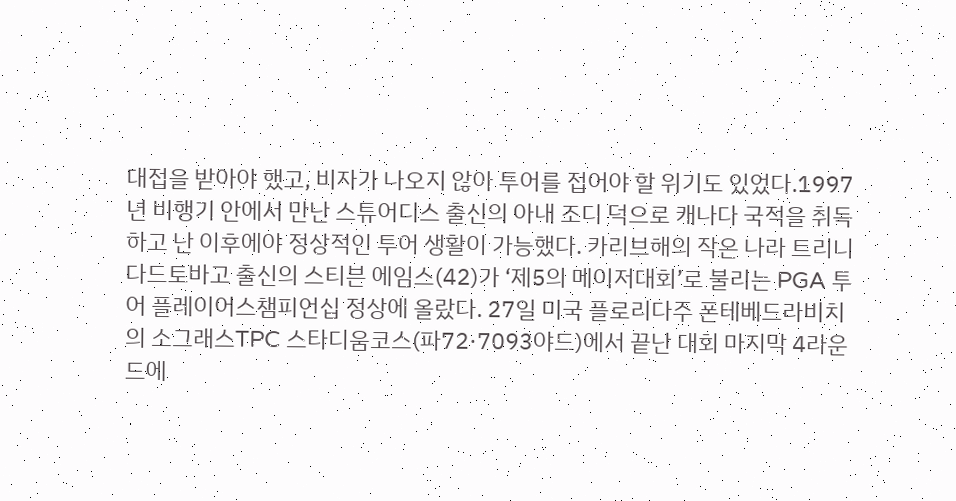대접을 받아야 했고, 비자가 나오지 않아 투어를 접어야 할 위기도 있었다.1997년 비행기 안에서 만난 스튜어디스 출신의 아내 조디 덕으로 캐나다 국적을 취득하고 난 이후에야 정상적인 투어 생활이 가능했다. 카리브해의 작은 나라 트리니다드토바고 출신의 스티븐 에임스(42)가 ‘제5의 메이저대회’로 불리는 PGA 투어 플레이어스챔피언십 정상에 올랐다. 27일 미국 플로리다주 폰테베드라비치의 소그래스TPC 스타디움코스(파72·7093야드)에서 끝난 대회 마지막 4라운드에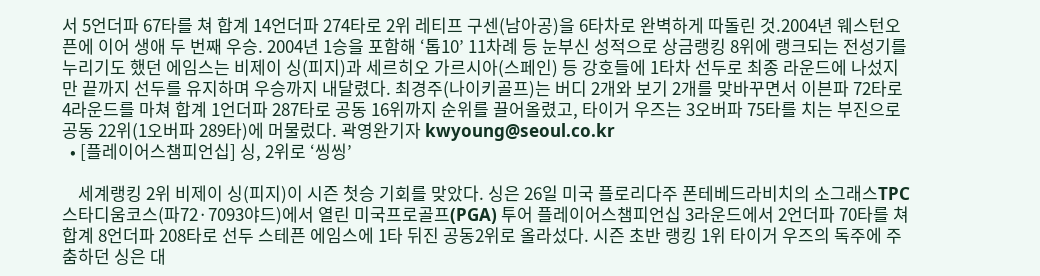서 5언더파 67타를 쳐 합계 14언더파 274타로 2위 레티프 구센(남아공)을 6타차로 완벽하게 따돌린 것.2004년 웨스턴오픈에 이어 생애 두 번째 우승. 2004년 1승을 포함해 ‘톱10’ 11차례 등 눈부신 성적으로 상금랭킹 8위에 랭크되는 전성기를 누리기도 했던 에임스는 비제이 싱(피지)과 세르히오 가르시아(스페인) 등 강호들에 1타차 선두로 최종 라운드에 나섰지만 끝까지 선두를 유지하며 우승까지 내달렸다. 최경주(나이키골프)는 버디 2개와 보기 2개를 맞바꾸면서 이븐파 72타로 4라운드를 마쳐 합계 1언더파 287타로 공동 16위까지 순위를 끌어올렸고, 타이거 우즈는 3오버파 75타를 치는 부진으로 공동 22위(1오버파 289타)에 머물렀다. 곽영완기자 kwyoung@seoul.co.kr
  • [플레이어스챔피언십] 싱, 2위로 ‘씽씽’

    세계랭킹 2위 비제이 싱(피지)이 시즌 첫승 기회를 맞았다. 싱은 26일 미국 플로리다주 폰테베드라비치의 소그래스TPC 스타디움코스(파72·7093야드)에서 열린 미국프로골프(PGA) 투어 플레이어스챔피언십 3라운드에서 2언더파 70타를 쳐 합계 8언더파 208타로 선두 스테픈 에임스에 1타 뒤진 공동2위로 올라섰다. 시즌 초반 랭킹 1위 타이거 우즈의 독주에 주춤하던 싱은 대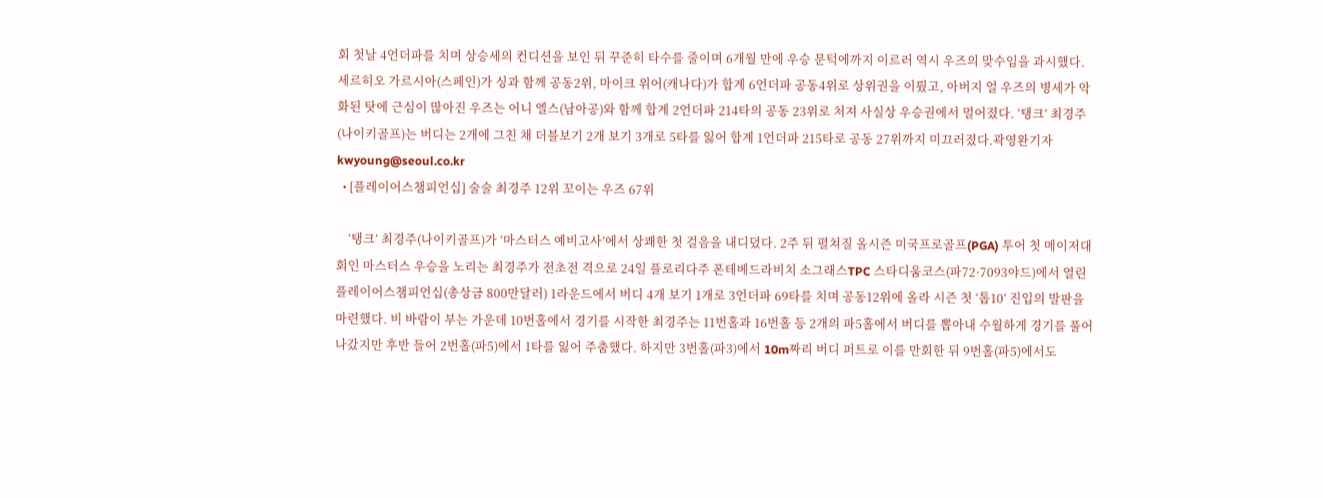회 첫날 4언더파를 치며 상승세의 컨디션을 보인 뒤 꾸준히 타수를 줄이며 6개월 만에 우승 문턱에까지 이르러 역시 우즈의 맞수임을 과시했다. 세르히오 가르시아(스페인)가 싱과 함께 공동2위, 마이크 위어(캐나다)가 합계 6언더파 공동4위로 상위권을 이뤘고, 아버지 얼 우즈의 병세가 악화된 탓에 근심이 많아진 우즈는 어니 엘스(남아공)와 함께 합계 2언더파 214타의 공동 23위로 처져 사실상 우승권에서 멀어졌다. ‘탱크’ 최경주(나이키골프)는 버디는 2개에 그친 채 더블보기 2개 보기 3개로 5타를 잃어 합계 1언더파 215타로 공동 27위까지 미끄러졌다.곽영완기자 kwyoung@seoul.co.kr
  • [플레이어스챔피언십] 술술 최경주 12위 꼬이는 우즈 67위

    ‘탱크’ 최경주(나이키골프)가 ‘마스터스 예비고사’에서 상쾌한 첫 걸음을 내디뎠다. 2주 뒤 펼쳐질 올시즌 미국프로골프(PGA) 투어 첫 메이저대회인 마스터스 우승을 노리는 최경주가 전초전 격으로 24일 플로리다주 폰테베드라비치 소그래스TPC 스타디움코스(파72·7093야드)에서 열린 플레이어스챔피언십(총상금 800만달러) 1라운드에서 버디 4개 보기 1개로 3언더파 69타를 치며 공동12위에 올라 시즌 첫 ‘톱10’ 진입의 발판을 마련했다. 비 바람이 부는 가운데 10번홀에서 경기를 시작한 최경주는 11번홀과 16번홀 등 2개의 파5홀에서 버디를 뽑아내 수월하게 경기를 풀어 나갔지만 후반 들어 2번홀(파5)에서 1타를 잃어 주춤했다. 하지만 3번홀(파3)에서 10m짜리 버디 퍼트로 이를 만회한 뒤 9번홀(파5)에서도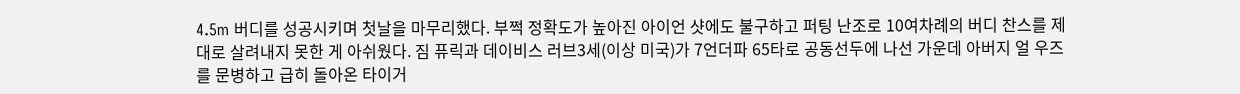4.5m 버디를 성공시키며 첫날을 마무리했다. 부쩍 정확도가 높아진 아이언 샷에도 불구하고 퍼팅 난조로 10여차례의 버디 찬스를 제대로 살려내지 못한 게 아쉬웠다. 짐 퓨릭과 데이비스 러브3세(이상 미국)가 7언더파 65타로 공동선두에 나선 가운데 아버지 얼 우즈를 문병하고 급히 돌아온 타이거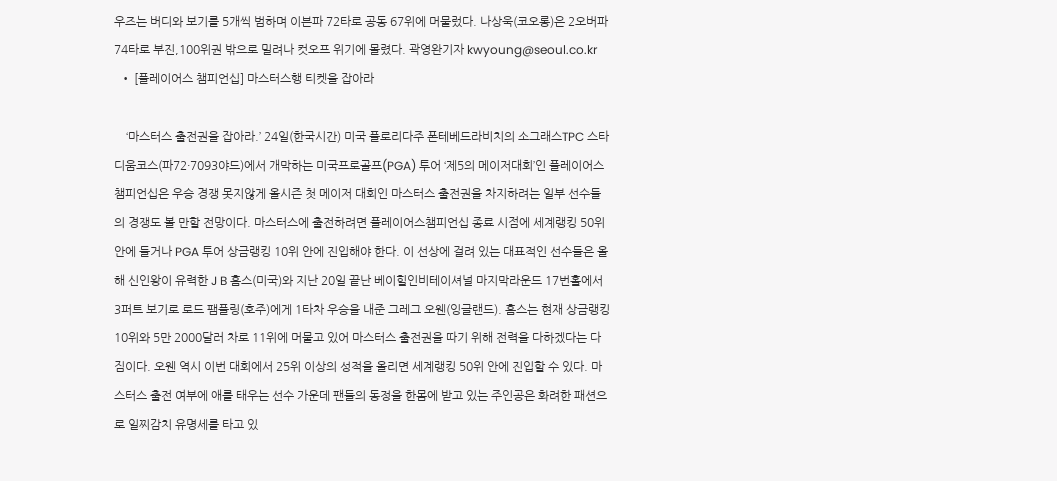우즈는 버디와 보기를 5개씩 범하며 이븐파 72타로 공동 67위에 머물렀다. 나상욱(코오롱)은 2오버파 74타로 부진,100위권 밖으로 밀려나 컷오프 위기에 몰렸다. 곽영완기자 kwyoung@seoul.co.kr
  • [플레이어스 챔피언십] 마스터스행 티켓을 잡아라

    ‘마스터스 출전권을 잡아라.’ 24일(한국시간) 미국 플로리다주 폰테베드라비치의 소그래스TPC 스타디움코스(파72·7093야드)에서 개막하는 미국프로골프(PGA) 투어 ‘제5의 메이저대회’인 플레이어스챔피언십은 우승 경쟁 못지않게 올시즌 첫 메이저 대회인 마스터스 출전권을 차지하려는 일부 선수들의 경쟁도 볼 만할 전망이다. 마스터스에 출전하려면 플레이어스챔피언십 종료 시점에 세계랭킹 50위 안에 들거나 PGA 투어 상금랭킹 10위 안에 진입해야 한다. 이 선상에 걸려 있는 대표적인 선수들은 올해 신인왕이 유력한 J B 홈스(미국)와 지난 20일 끝난 베이힐인비테이셔널 마지막라운드 17번홀에서 3퍼트 보기로 로드 팸플링(호주)에게 1타차 우승을 내준 그레그 오웬(잉글랜드). 홈스는 현재 상금랭킹 10위와 5만 2000달러 차로 11위에 머물고 있어 마스터스 출전권을 따기 위해 전력을 다하겠다는 다짐이다. 오웬 역시 이번 대회에서 25위 이상의 성적을 올리면 세계랭킹 50위 안에 진입할 수 있다. 마스터스 출전 여부에 애를 태우는 선수 가운데 팬들의 동정을 한몸에 받고 있는 주인공은 화려한 패션으로 일찌감치 유명세를 타고 있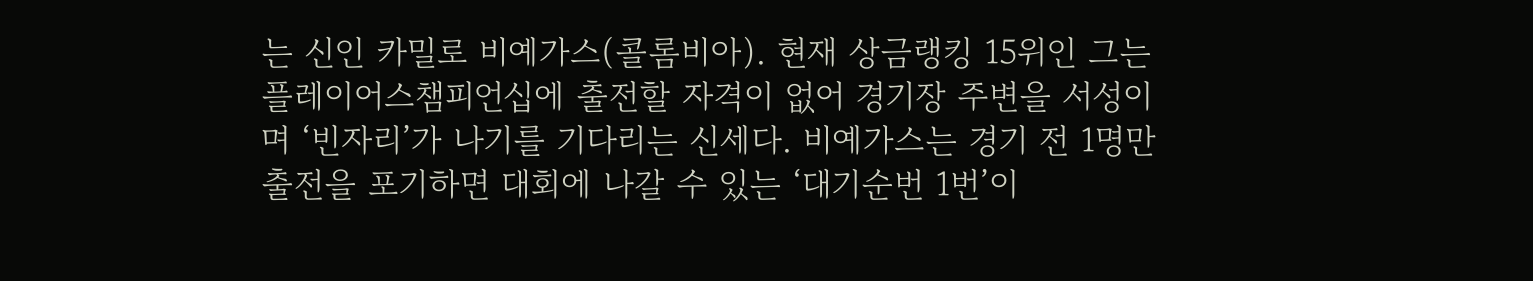는 신인 카밀로 비예가스(콜롬비아). 현재 상금랭킹 15위인 그는 플레이어스챔피언십에 출전할 자격이 없어 경기장 주변을 서성이며 ‘빈자리’가 나기를 기다리는 신세다. 비예가스는 경기 전 1명만 출전을 포기하면 대회에 나갈 수 있는 ‘대기순번 1번’이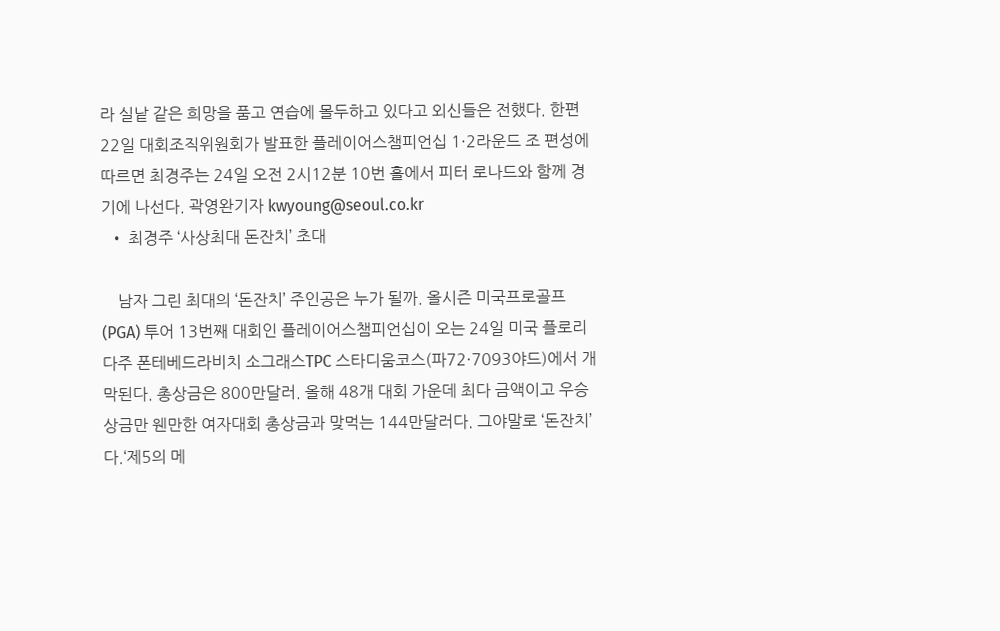라 실낱 같은 희망을 품고 연습에 몰두하고 있다고 외신들은 전했다. 한편 22일 대회조직위원회가 발표한 플레이어스챔피언십 1·2라운드 조 편성에 따르면 최경주는 24일 오전 2시12분 10번 홀에서 피터 로나드와 함께 경기에 나선다. 곽영완기자 kwyoung@seoul.co.kr
  • 최경주 ‘사상최대 돈잔치’ 초대

    남자 그린 최대의 ‘돈잔치’ 주인공은 누가 될까. 올시즌 미국프로골프(PGA) 투어 13번째 대회인 플레이어스챔피언십이 오는 24일 미국 플로리다주 폰테베드라비치 소그래스TPC 스타디움코스(파72·7093야드)에서 개막된다. 총상금은 800만달러. 올해 48개 대회 가운데 최다 금액이고 우승 상금만 웬만한 여자대회 총상금과 맞먹는 144만달러다. 그야말로 ‘돈잔치’다.‘제5의 메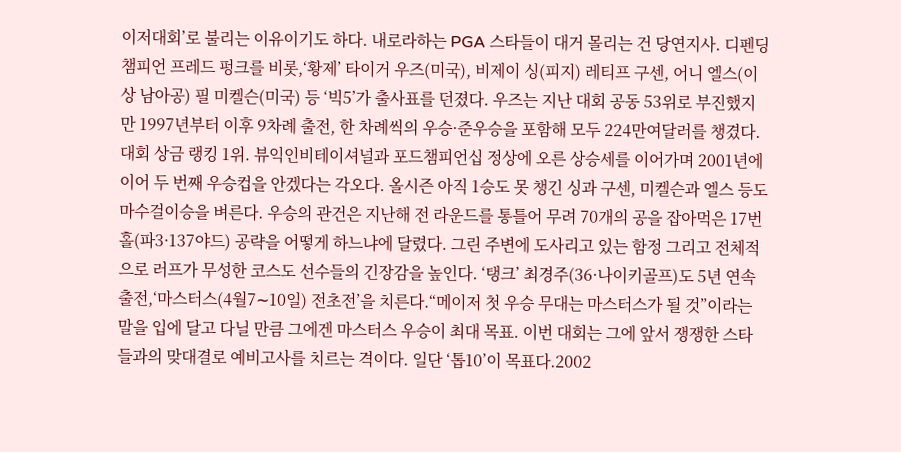이저대회’로 불리는 이유이기도 하다. 내로라하는 PGA 스타들이 대거 몰리는 건 당연지사. 디펜딩 챔피언 프레드 펑크를 비롯,‘황제’ 타이거 우즈(미국), 비제이 싱(피지) 레티프 구센, 어니 엘스(이상 남아공) 필 미켈슨(미국) 등 ‘빅5’가 출사표를 던졌다. 우즈는 지난 대회 공동 53위로 부진했지만 1997년부터 이후 9차례 출전, 한 차례씩의 우승·준우승을 포함해 모두 224만여달러를 챙겼다. 대회 상금 랭킹 1위. 뷰익인비테이셔널과 포드챔피언십 정상에 오른 상승세를 이어가며 2001년에 이어 두 번째 우승컵을 안겠다는 각오다. 올시즌 아직 1승도 못 챙긴 싱과 구센, 미켈슨과 엘스 등도 마수걸이승을 벼른다. 우승의 관건은 지난해 전 라운드를 통틀어 무려 70개의 공을 잡아먹은 17번홀(파3·137야드) 공략을 어떻게 하느냐에 달렸다. 그린 주변에 도사리고 있는 함정 그리고 전체적으로 러프가 무성한 코스도 선수들의 긴장감을 높인다. ‘탱크’ 최경주(36·나이키골프)도 5년 연속 출전,‘마스터스(4월7∼10일) 전초전’을 치른다.“메이저 첫 우승 무대는 마스터스가 될 것”이라는 말을 입에 달고 다닐 만큼 그에겐 마스터스 우승이 최대 목표. 이번 대회는 그에 앞서 쟁쟁한 스타들과의 맞대결로 예비고사를 치르는 격이다. 일단 ‘톱10’이 목표다.2002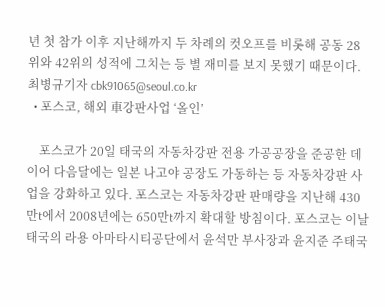년 첫 참가 이후 지난해까지 두 차례의 컷오프를 비롯해 공동 28위와 42위의 성적에 그치는 등 별 재미를 보지 못했기 때문이다.최병규기자 cbk91065@seoul.co.kr
  • 포스코, 해외 車강판사업 ‘올인’

    포스코가 20일 태국의 자동차강판 전용 가공공장을 준공한 데 이어 다음달에는 일본 나고야 공장도 가동하는 등 자동차강판 사업을 강화하고 있다. 포스코는 자동차강판 판매량을 지난해 430만t에서 2008년에는 650만t까지 확대할 방침이다. 포스코는 이날 태국의 라용 아마타시티공단에서 윤석만 부사장과 윤지준 주태국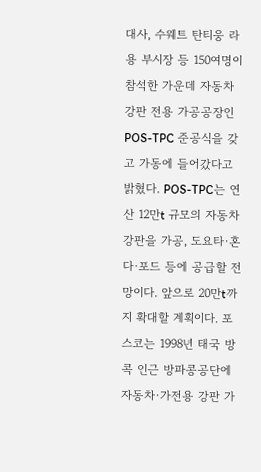대사, 수웨트 탄티웅 라용 부시장 등 150여명이 참석한 가운데 자동차강판 전용 가공공장인 POS-TPC 준공식을 갖고 가동에 들어갔다고 밝혔다. POS-TPC는 연산 12만t 규모의 자동차강판을 가공, 도요타·혼다·포드 등에 공급할 전망이다. 앞으로 20만t까지 확대할 계획이다. 포스코는 1998년 태국 방콕 인근 방파콩공단에 자동차·가전용 강판 가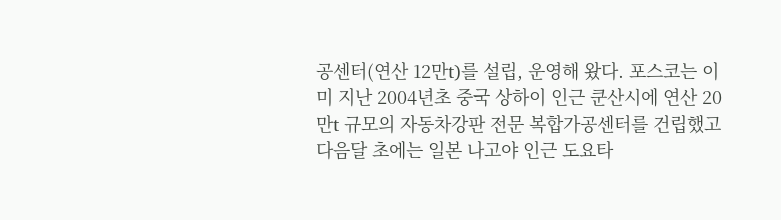공센터(연산 12만t)를 설립, 운영해 왔다. 포스코는 이미 지난 2004년초 중국 상하이 인근 쿤산시에 연산 20만t 규모의 자동차강판 전문 복합가공센터를 건립했고 다음달 초에는 일본 나고야 인근 도요타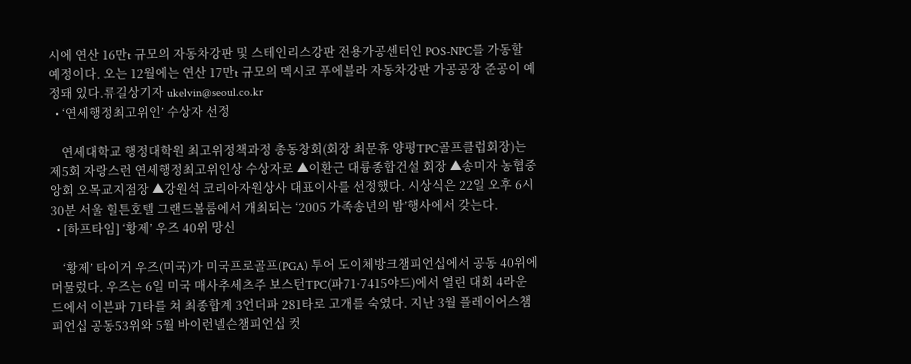시에 연산 16만t 규모의 자동차강판 및 스테인리스강판 전용가공센터인 POS-NPC를 가동할 예정이다. 오는 12월에는 연산 17만t 규모의 멕시코 푸에블라 자동차강판 가공공장 준공이 예정돼 있다.류길상기자 ukelvin@seoul.co.kr
  • ‘연세행정최고위인’ 수상자 선정

    연세대학교 행정대학원 최고위정책과정 총동창회(회장 최문휴 양평TPC골프클럽회장)는 제5회 자랑스런 연세행정최고위인상 수상자로 ▲이환근 대륭종합건설 회장 ▲송미자 농협중앙회 오목교지점장 ▲강원석 코리아자원상사 대표이사를 선정했다. 시상식은 22일 오후 6시30분 서울 힐튼호텔 그랜드볼룸에서 개최되는 ‘2005 가족송년의 밤’행사에서 갖는다.
  • [하프타임] ‘황제’ 우즈 40위 망신

    ‘황제’ 타이거 우즈(미국)가 미국프로골프(PGA) 투어 도이체방크챔피언십에서 공동 40위에 머물렀다. 우즈는 6일 미국 매사추세츠주 보스턴TPC(파71·7415야드)에서 열린 대회 4라운드에서 이븐파 71타를 쳐 최종합계 3언더파 281타로 고개를 숙였다. 지난 3월 플레이어스챔피언십 공동53위와 5월 바이런넬슨챔피언십 컷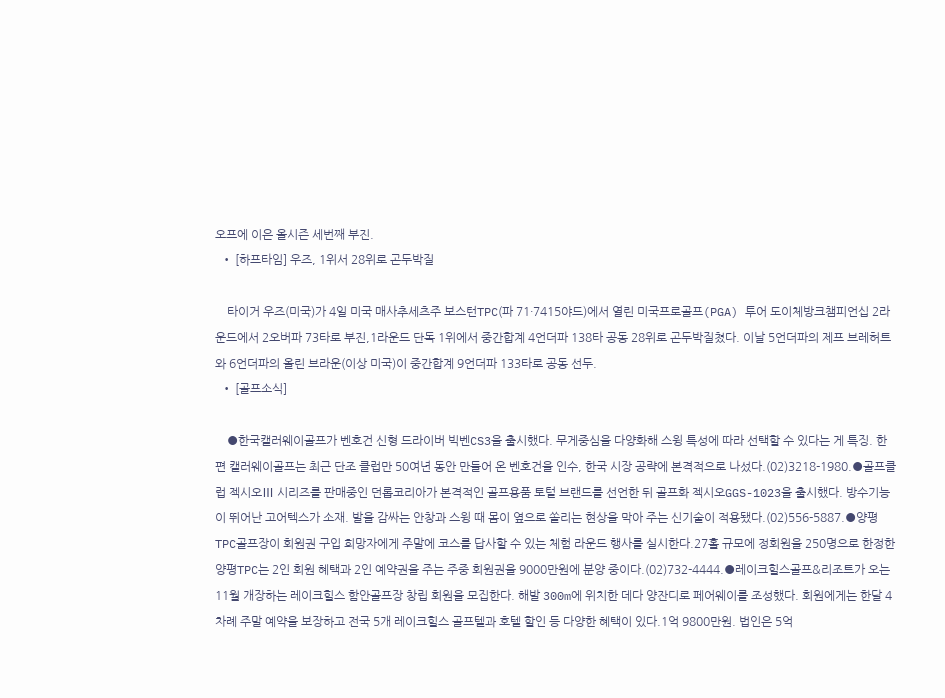오프에 이은 올시즌 세번째 부진.
  • [하프타임] 우즈, 1위서 28위로 곤두박질

    타이거 우즈(미국)가 4일 미국 매사추세츠주 보스턴TPC(파 71·7415야드)에서 열린 미국프로골프(PGA) 투어 도이체방크챔피언십 2라운드에서 2오버파 73타로 부진,1라운드 단독 1위에서 중간합계 4언더파 138타 공동 28위로 곤두박질쳤다. 이날 5언더파의 제프 브레허트와 6언더파의 올린 브라운(이상 미국)이 중간합계 9언더파 133타로 공동 선두.
  • [골프소식]

    ●한국캘러웨이골프가 벤호건 신형 드라이버 빅벤CS3을 출시했다. 무게중심을 다양화해 스윙 특성에 따라 선택할 수 있다는 게 특징. 한편 캘러웨이골프는 최근 단조 클럽만 50여년 동안 만들어 온 벤호건을 인수, 한국 시장 공략에 본격적으로 나섰다.(02)3218-1980.●골프클럽 젝시오Ⅲ 시리즈를 판매중인 던롭코리아가 본격적인 골프용품 토털 브랜드를 선언한 뒤 골프화 젝시오GGS-1023을 출시했다. 방수기능이 뛰어난 고어텍스가 소재. 발을 감싸는 안창과 스윙 때 몸이 옆으로 쏠리는 현상을 막아 주는 신기술이 적용됐다.(02)556-5887.●양평TPC골프장이 회원권 구입 희망자에게 주말에 코스를 답사할 수 있는 체험 라운드 행사를 실시한다.27홀 규모에 정회원을 250명으로 한정한 양평TPC는 2인 회원 혜택과 2인 예약권을 주는 주중 회원권을 9000만원에 분양 중이다.(02)732-4444.●레이크힐스골프&리조트가 오는 11월 개장하는 레이크힐스 함안골프장 창립 회원을 모집한다. 해발 300m에 위치한 데다 양잔디로 페어웨이를 조성했다. 회원에게는 한달 4차례 주말 예약을 보장하고 전국 5개 레이크힐스 골프텔과 호텔 할인 등 다양한 혜택이 있다.1억 9800만원. 법인은 5억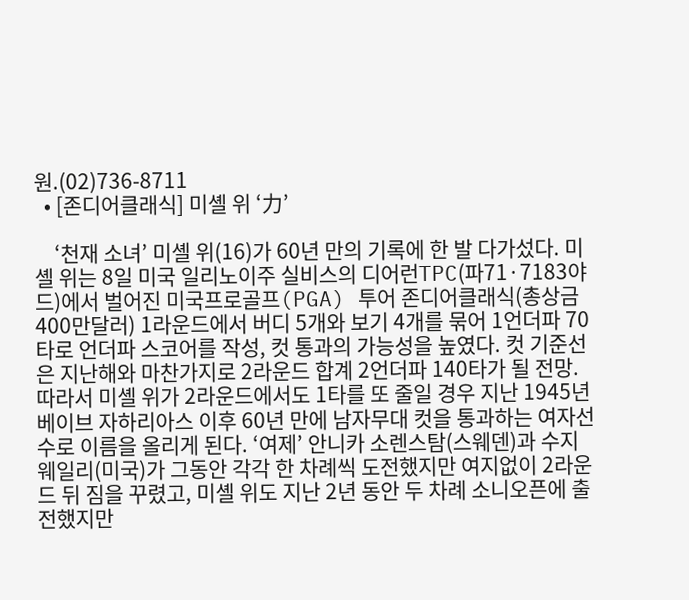원.(02)736-8711
  • [존디어클래식] 미셸 위 ‘力’

    ‘천재 소녀’ 미셸 위(16)가 60년 만의 기록에 한 발 다가섰다. 미셸 위는 8일 미국 일리노이주 실비스의 디어런TPC(파71·7183야드)에서 벌어진 미국프로골프(PGA) 투어 존디어클래식(총상금 400만달러) 1라운드에서 버디 5개와 보기 4개를 묶어 1언더파 70타로 언더파 스코어를 작성, 컷 통과의 가능성을 높였다. 컷 기준선은 지난해와 마찬가지로 2라운드 합계 2언더파 140타가 될 전망. 따라서 미셸 위가 2라운드에서도 1타를 또 줄일 경우 지난 1945년 베이브 자하리아스 이후 60년 만에 남자무대 컷을 통과하는 여자선수로 이름을 올리게 된다. ‘여제’ 안니카 소렌스탐(스웨덴)과 수지 웨일리(미국)가 그동안 각각 한 차례씩 도전했지만 여지없이 2라운드 뒤 짐을 꾸렸고, 미셸 위도 지난 2년 동안 두 차례 소니오픈에 출전했지만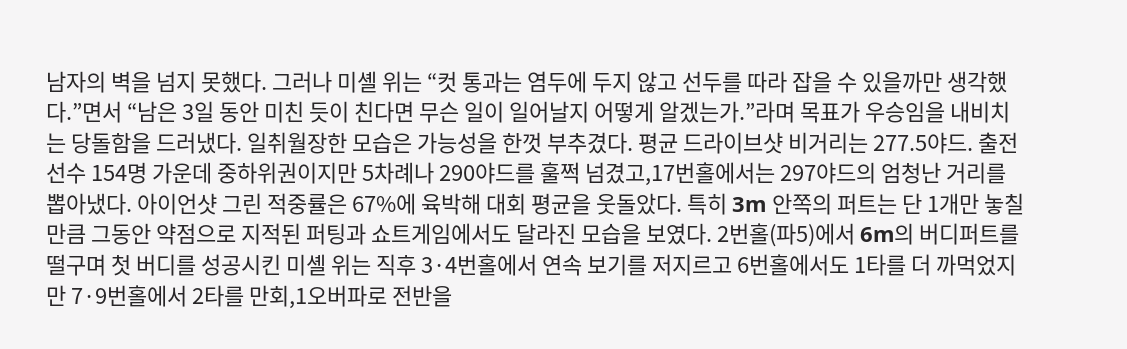남자의 벽을 넘지 못했다. 그러나 미셸 위는 “컷 통과는 염두에 두지 않고 선두를 따라 잡을 수 있을까만 생각했다.”면서 “남은 3일 동안 미친 듯이 친다면 무슨 일이 일어날지 어떻게 알겠는가.”라며 목표가 우승임을 내비치는 당돌함을 드러냈다. 일취월장한 모습은 가능성을 한껏 부추겼다. 평균 드라이브샷 비거리는 277.5야드. 출전 선수 154명 가운데 중하위권이지만 5차례나 290야드를 훌쩍 넘겼고,17번홀에서는 297야드의 엄청난 거리를 뽑아냈다. 아이언샷 그린 적중률은 67%에 육박해 대회 평균을 웃돌았다. 특히 3m 안쪽의 퍼트는 단 1개만 놓칠 만큼 그동안 약점으로 지적된 퍼팅과 쇼트게임에서도 달라진 모습을 보였다. 2번홀(파5)에서 6m의 버디퍼트를 떨구며 첫 버디를 성공시킨 미셸 위는 직후 3·4번홀에서 연속 보기를 저지르고 6번홀에서도 1타를 더 까먹었지만 7·9번홀에서 2타를 만회,1오버파로 전반을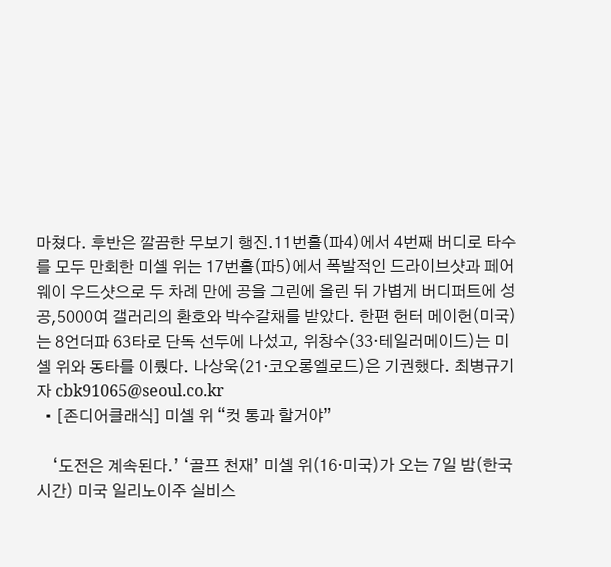마쳤다. 후반은 깔끔한 무보기 행진.11번홀(파4)에서 4번째 버디로 타수를 모두 만회한 미셸 위는 17번홀(파5)에서 폭발적인 드라이브샷과 페어웨이 우드샷으로 두 차례 만에 공을 그린에 올린 뒤 가볍게 버디퍼트에 성공,5000여 갤러리의 환호와 박수갈채를 받았다. 한편 헌터 메이헌(미국)는 8언더파 63타로 단독 선두에 나섰고, 위창수(33·테일러메이드)는 미셸 위와 동타를 이뤘다. 나상욱(21·코오롱엘로드)은 기권했다. 최병규기자 cbk91065@seoul.co.kr
  • [존디어클래식] 미셸 위 “컷 통과 할거야”

    ‘도전은 계속된다.’ ‘골프 천재’ 미셸 위(16·미국)가 오는 7일 밤(한국시간) 미국 일리노이주 실비스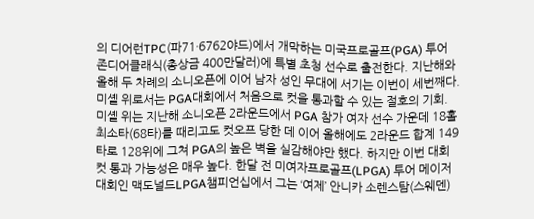의 디어런TPC(파71·6762야드)에서 개막하는 미국프로골프(PGA) 투어 존디어클래식(총상금 400만달러)에 특별 초청 선수로 출전한다. 지난해와 올해 두 차례의 소니오픈에 이어 남자 성인 무대에 서기는 이번이 세번째다. 미셸 위로서는 PGA대회에서 처음으로 컷을 통과할 수 있는 절호의 기회. 미셸 위는 지난해 소니오픈 2라운드에서 PGA 참가 여자 선수 가운데 18홀 최소타(68타)를 때리고도 컷오프 당한 데 이어 올해에도 2라운드 합계 149타로 128위에 그쳐 PGA의 높은 벽을 실감해야만 했다. 하지만 이번 대회 컷 통과 가능성은 매우 높다. 한달 전 미여자프로골프(LPGA) 투어 메이저대회인 맥도널드LPGA챔피언십에서 그는 ‘여제’ 안니카 소렌스탐(스웨덴)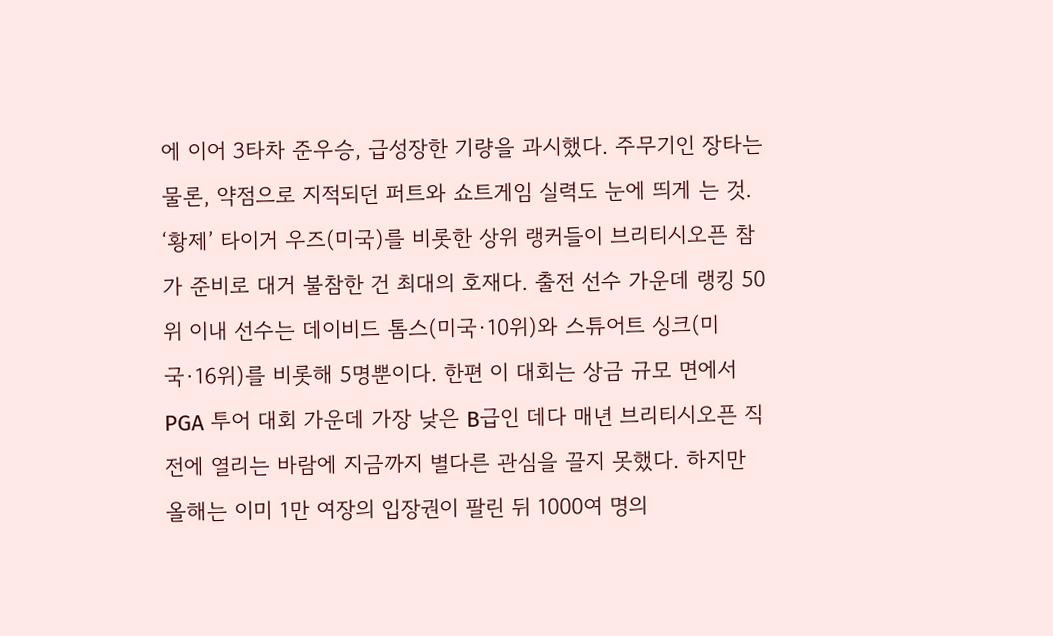에 이어 3타차 준우승, 급성장한 기량을 과시했다. 주무기인 장타는 물론, 약점으로 지적되던 퍼트와 쇼트게임 실력도 눈에 띄게 는 것. ‘황제’ 타이거 우즈(미국)를 비롯한 상위 랭커들이 브리티시오픈 참가 준비로 대거 불참한 건 최대의 호재다. 출전 선수 가운데 랭킹 50위 이내 선수는 데이비드 톰스(미국·10위)와 스튜어트 싱크(미국·16위)를 비롯해 5명뿐이다. 한편 이 대회는 상금 규모 면에서 PGA 투어 대회 가운데 가장 낮은 B급인 데다 매년 브리티시오픈 직전에 열리는 바람에 지금까지 별다른 관심을 끌지 못했다. 하지만 올해는 이미 1만 여장의 입장권이 팔린 뒤 1000여 명의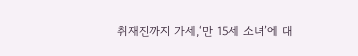취재진까지 가세,‘만 15세 소녀’에 대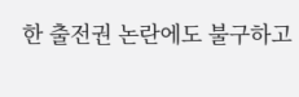한 출전권 논란에도 불구하고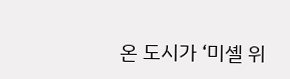온 도시가 ‘미셸 위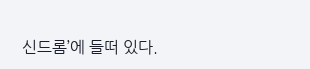신드롬’에 들떠 있다.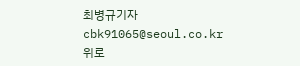최병규기자 cbk91065@seoul.co.kr
위로